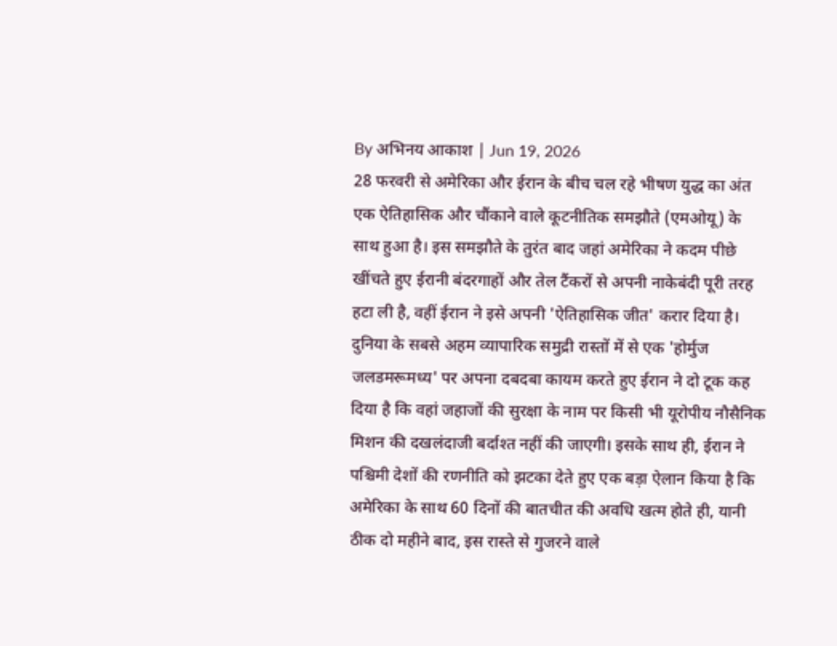By अभिनय आकाश | Jun 19, 2026
28 फरवरी से अमेरिका और ईरान के बीच चल रहे भीषण युद्ध का अंत एक ऐतिहासिक और चौंकाने वाले कूटनीतिक समझौते (एमओयू) के साथ हुआ है। इस समझौते के तुरंत बाद जहां अमेरिका ने कदम पीछे खींचते हुए ईरानी बंदरगाहों और तेल टैंकरों से अपनी नाकेबंदी पूरी तरह हटा ली है, वहीं ईरान ने इसे अपनी 'ऐतिहासिक जीत' करार दिया है। दुनिया के सबसे अहम व्यापारिक समुद्री रास्तों में से एक 'होर्मुज जलडमरूमध्य' पर अपना दबदबा कायम करते हुए ईरान ने दो टूक कह दिया है कि वहां जहाजों की सुरक्षा के नाम पर किसी भी यूरोपीय नौसैनिक मिशन की दखलंदाजी बर्दाश्त नहीं की जाएगी। इसके साथ ही, ईरान ने पश्चिमी देशों की रणनीति को झटका देते हुए एक बड़ा ऐलान किया है कि अमेरिका के साथ 60 दिनों की बातचीत की अवधि खत्म होते ही, यानी ठीक दो महीने बाद, इस रास्ते से गुजरने वाले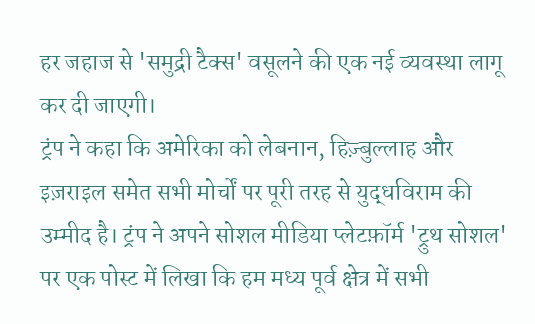हर जहाज से 'समुद्री टैक्स' वसूलने की एक नई व्यवस्था लागू कर दी जाएगी।
ट्रंप ने कहा कि अमेरिका को लेबनान, हिज़्बुल्लाह और इज़राइल समेत सभी मोर्चों पर पूरी तरह से युद्धविराम की उम्मीद है। ट्रंप ने अपने सोशल मीडिया प्लेटफ़ॉर्म 'ट्रुथ सोशल' पर एक पोस्ट में लिखा कि हम मध्य पूर्व क्षेत्र में सभी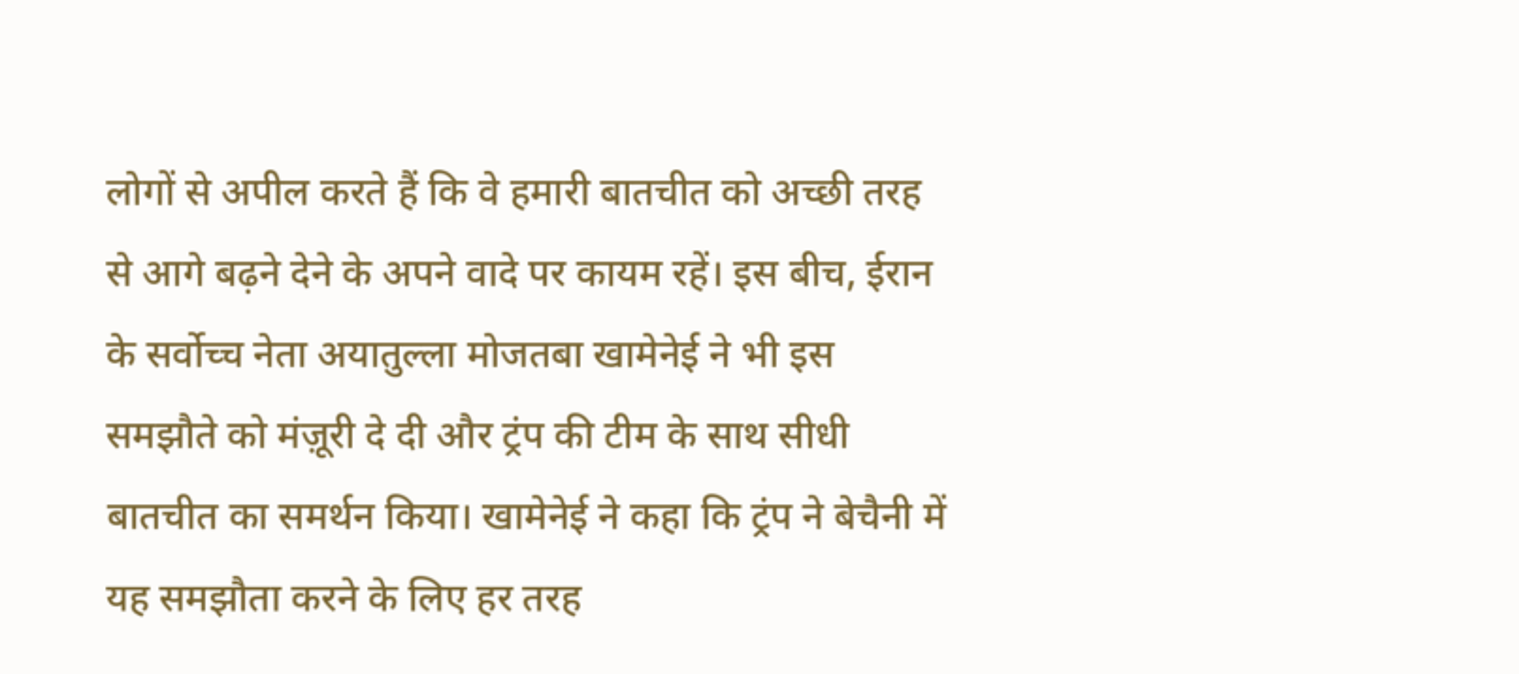लोगों से अपील करते हैं कि वे हमारी बातचीत को अच्छी तरह से आगे बढ़ने देने के अपने वादे पर कायम रहें। इस बीच, ईरान के सर्वोच्च नेता अयातुल्ला मोजतबा खामेनेई ने भी इस समझौते को मंज़ूरी दे दी और ट्रंप की टीम के साथ सीधी बातचीत का समर्थन किया। खामेनेई ने कहा कि ट्रंप ने बेचैनी में यह समझौता करने के लिए हर तरह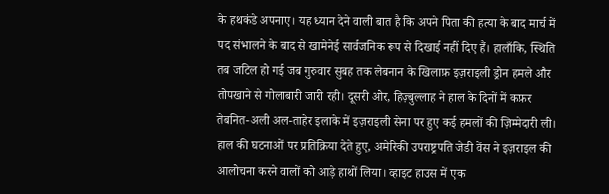के हथकंडे अपनाए। यह ध्यान देने वाली बात है कि अपने पिता की हत्या के बाद मार्च में पद संभालने के बाद से खामेनेई सार्वजनिक रूप से दिखाई नहीं दिए हैं। हालाँकि, स्थिति तब जटिल हो गई जब गुरुवार सुबह तक लेबनान के खिलाफ़ इज़राइली ड्रोन हमले और तोपखाने से गोलाबारी जारी रही। दूसरी ओर, हिज़्बुल्लाह ने हाल के दिनों में कफ़र तेबनित-अली अल-ताहेर इलाके में इज़राइली सेना पर हुए कई हमलों की ज़िम्मेदारी ली। हाल की घटनाओं पर प्रतिक्रिया देते हुए, अमेरिकी उपराष्ट्रपति जेडी वेंस ने इज़राइल की आलोचना करने वालों को आड़े हाथों लिया। व्हाइट हाउस में एक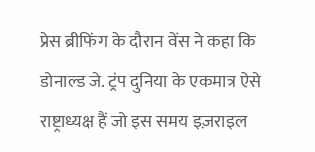प्रेस ब्रीफिंग के दौरान वेंस ने कहा कि डोनाल्ड जे. ट्रंप दुनिया के एकमात्र ऐसे राष्ट्राध्यक्ष हैं जो इस समय इज़राइल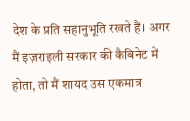देश के प्रति सहानुभूति रखते हैं। अगर मैं इज़राइली सरकार की कैबिनेट में होता, तो मैं शायद उस एकमात्र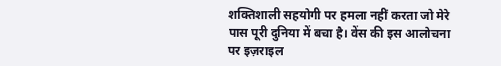शक्तिशाली सहयोगी पर हमला नहीं करता जो मेरे पास पूरी दुनिया में बचा है। वेंस की इस आलोचना पर इज़राइल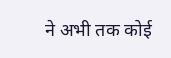ने अभी तक कोई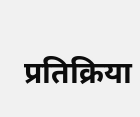प्रतिक्रिया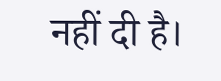नहीं दी है।